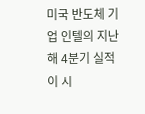미국 반도체 기업 인텔의 지난해 4분기 실적이 시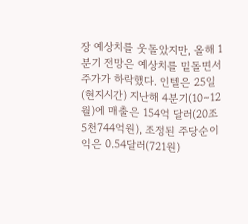장 예상치를 웃돌았지만, 올해 1분기 전망은 예상치를 밑돌면서 주가가 하락했다. 인텔은 25일(현지시간) 지난해 4분기(10∼12월)에 매출은 154억 달러(20조5천744억원), 조정된 주당순이익은 0.54달러(721원)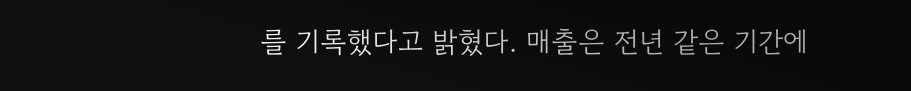를 기록했다고 밝혔다. 매출은 전년 같은 기간에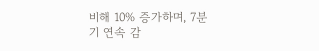비해 10% 증가하며, 7분기 연속 감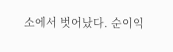소에서 벗어났다. 순이익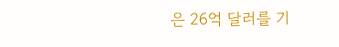은 26억 달러를 기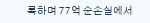록하며 77억 순손실에서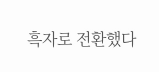흑자로 전환했다